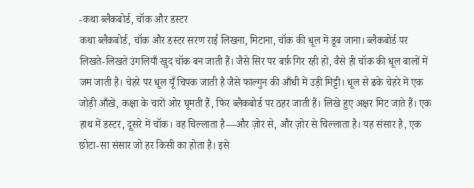-कथा ब्लैकबोर्ड, चॉक और डस्टर
कथा ब्लैकबोर्ड, चॉक और डस्टर सरण राई लिखना, मिटाना, चॉक की धूल में डूब जाना। ब्लैकबोर्ड पर लिखते-लिखते उंगलियाँ खुद चॉक बन जाती हैं। जैसे सिर पर बर्फ़ गिर रही हो, वैसे ही चॉक की धूल बालों में जम जाती है। चेहरे पर धूल यूँ चिपक जाती है जैसे फाल्गुन की आँधी में उड़ी मिट्टी। धूल से ढके चेहरे में एक जोड़ी आँखें, कक्षा के चारों ओर घूमती हैं, फिर ब्लैकबोर्ड पर ठहर जाती हैं। लिखे हुए अक्षर मिट जाते हैं। एक हाथ में डस्टर, दूसरे में चॉक। वह चिल्लाता है—और ज़ोर से, और ज़ोर से चिल्लाता है। यह संसार है, एक छोटा-सा संसार जो हर किसी का होता है। इसे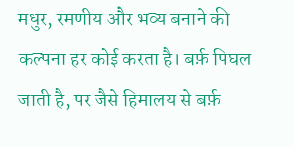मधुर, रमणीय और भव्य बनाने की कल्पना हर कोई करता है। बर्फ़ पिघल जाती है, पर जैसे हिमालय से बर्फ़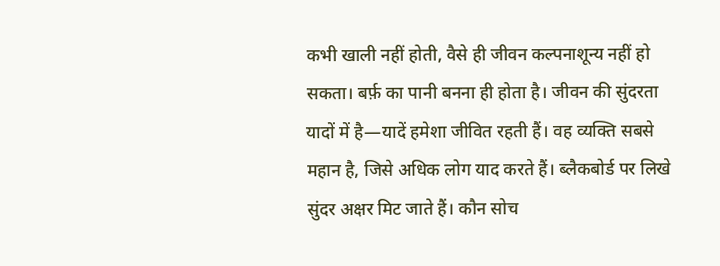कभी खाली नहीं होती, वैसे ही जीवन कल्पनाशून्य नहीं हो सकता। बर्फ़ का पानी बनना ही होता है। जीवन की सुंदरता यादों में है—यादें हमेशा जीवित रहती हैं। वह व्यक्ति सबसे महान है, जिसे अधिक लोग याद करते हैं। ब्लैकबोर्ड पर लिखे सुंदर अक्षर मिट जाते हैं। कौन सोच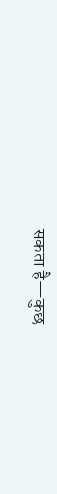सकता है—कुछ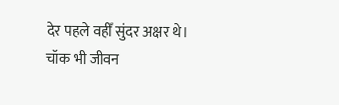देर पहले वहीँ सुंदर अक्षर थे। चॉक भी जीवन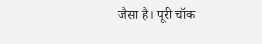जैसा है। पूरी चॉक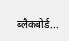ब्लैकबोर्ड...